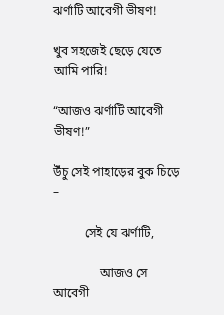ঝর্ণাটি আবেগী ভীষণ!

খুব সহজেই ছেড়ে যেতে আমি পারি!

“আজও ঝর্ণাটি আবেগী ভীষণ!”

উঁচু সেই পাহাড়ের বুক চিড়ে –

          সেই যে ঝর্ণাটি,

               আজও সে আবেগী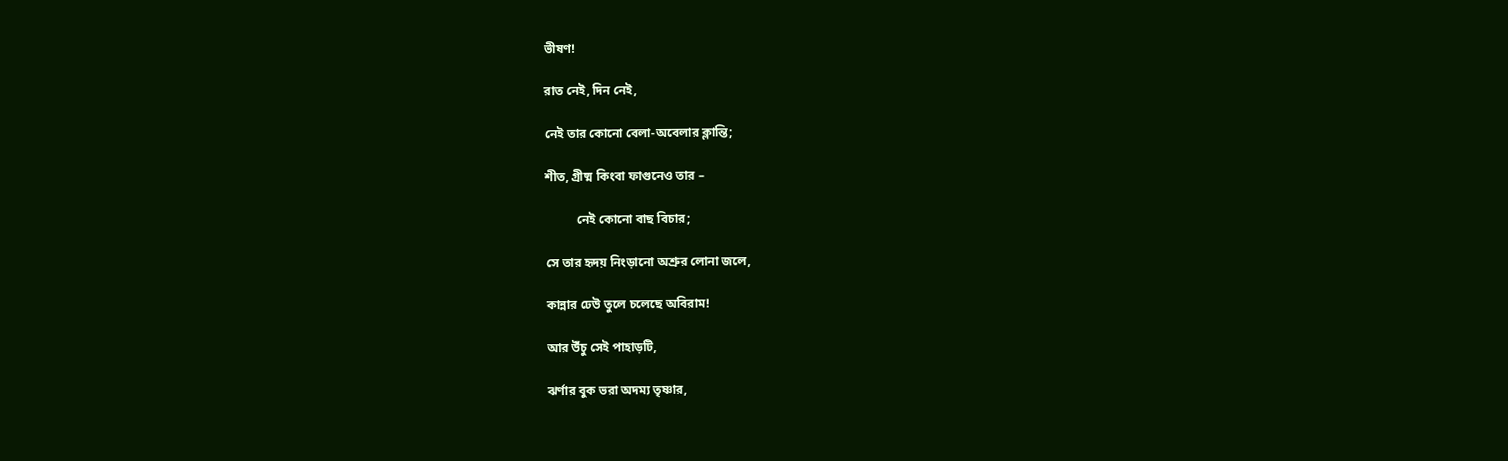ভীষণ!

রাত নেই, দিন নেই,

নেই তার কোনো বেলা-অবেলার ক্লান্তি;

শীত, গ্রীষ্ম কিংবা ফাগুনেও তার –

          নেই কোনো বাছ বিচার;

সে তার হৃদয় নিংড়ানো অশ্রুর লোনা জলে,

কান্নার ঢেউ তুলে চলেছে অবিরাম!

আর উঁচু সেই পাহাড়টি,

ঝর্ণার বুক ভরা অদম্য তৃষ্ণার,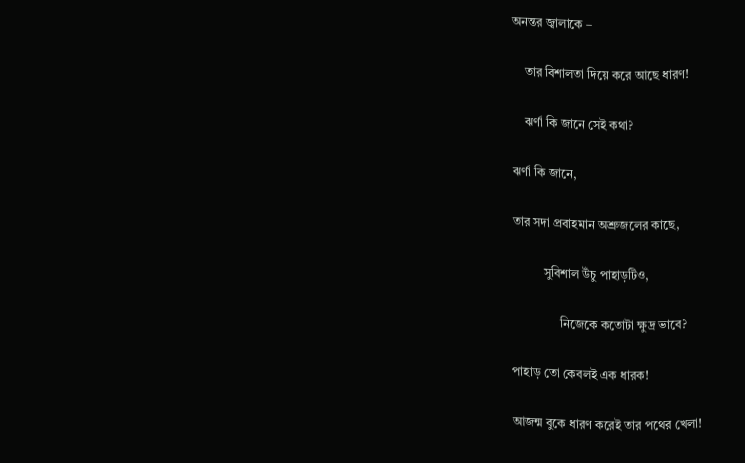অনন্তর জ্বালাকে –

    তার বিশালতা দিয়ে করে আছে ধারণ!

    ঝর্ণা কি জানে সেই কথা?

ঝর্ণা কি জানে,

তার সদা প্রবাহমান অশ্রুজলের কাছে,

          সুবিশাল উঁচু পাহাড়টিও,

               নিজেকে কতোটা ক্ষুদ্র ভাবে?

পাহাড় তো কেবলই এক ধারক!

আজন্ম বুকে ধারণ করেই তার পথের খেলা!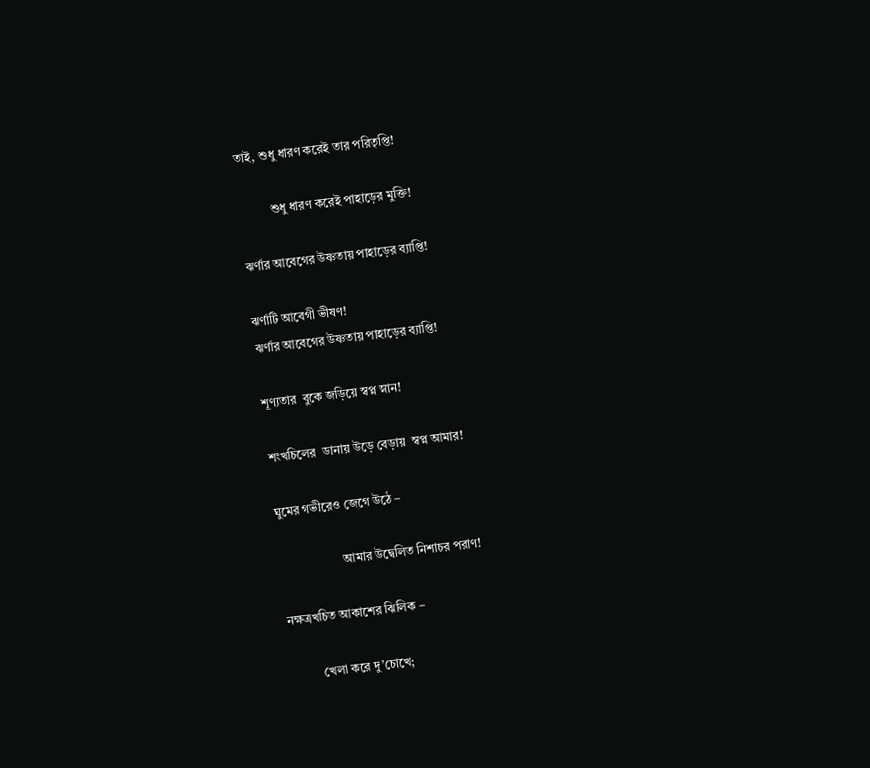তাই, শুধু ধারণ করেই তার পরিতৃপ্তি!

          শুধু ধারণ করেই পাহাড়ের মুক্তি!

ঝর্ণার আবেগের উষ্ণতায় পাহাড়ের ব্যাপ্তি!

ঝর্ণাটি আবেগী ভীষণ!
ঝর্ণার আবেগের উষ্ণতায় পাহাড়ের ব্যাপ্তি!

শূণ্যতার  বুকে জড়িয়ে স্বপ্ন স্নান!

শংখচিলের  ডানায় উড়ে বেড়ায়  স্বপ্ন আমার!

ঘুমের গভীরেও জেগে উঠে –

                    আমার উদ্বেলিত নিশাচর পরাণ!

নক্ষত্রখচিত আকাশের ঝিলিক –

          খেলা করে দু’চোখে;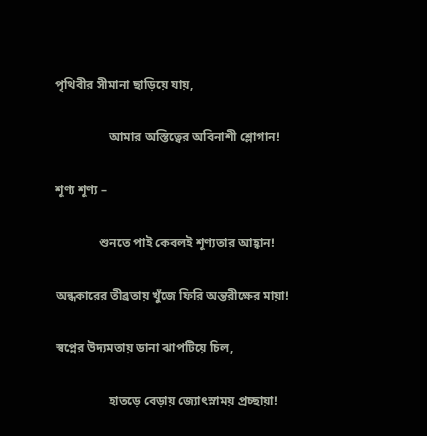পৃথিবীর সীমানা ছাড়িয়ে যায়,

                 আমার অস্তিত্বের অবিনাশী শ্লোগান!

শূণ্য শূণ্য –

              শুনতে পাই কেবলই শূণ্যতার আহ্বান!

অন্ধকারের তীব্রতায় খুঁজে ফিরি অন্তরীক্ষের মায়া!

স্বপ্নের উদ্যমতায় ডানা ঝাপটিয়ে চিল,

                 হাতড়ে বেড়ায় জ্যোৎস্নাময় প্রচ্ছায়া!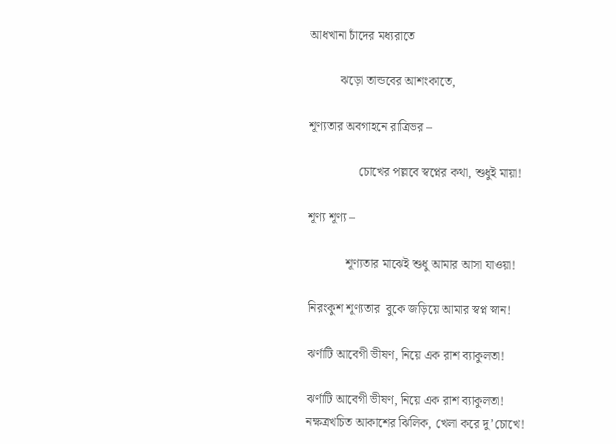আধখানা চাঁদের মধ্যরাতে

          ঝড়ো তান্ডবের আশংকাতে,

শূণ্যতার অবগাহনে রাত্রিভর –

                চোখের পল্লবে স্বপ্নের কথা, শুধুই মায়া!

শূণ্য শূণ্য –

            শূণ্যতার মাঝেই শুধু আমার আসা যাওয়া!

নিরংকুশ শূণ্যতার  বুকে জড়িয়ে আমার স্বপ্ন স্নান!

ঝর্ণাটি আবেগী ভীষণ, নিয়ে এক রাশ ব্যাকুলতা!

ঝর্ণাটি আবেগী ভীষণ, নিয়ে এক রাশ ব্যাকুলতা!
নক্ষত্রখচিত আকাশের ঝিলিক, খেলা করে দু’চোখে!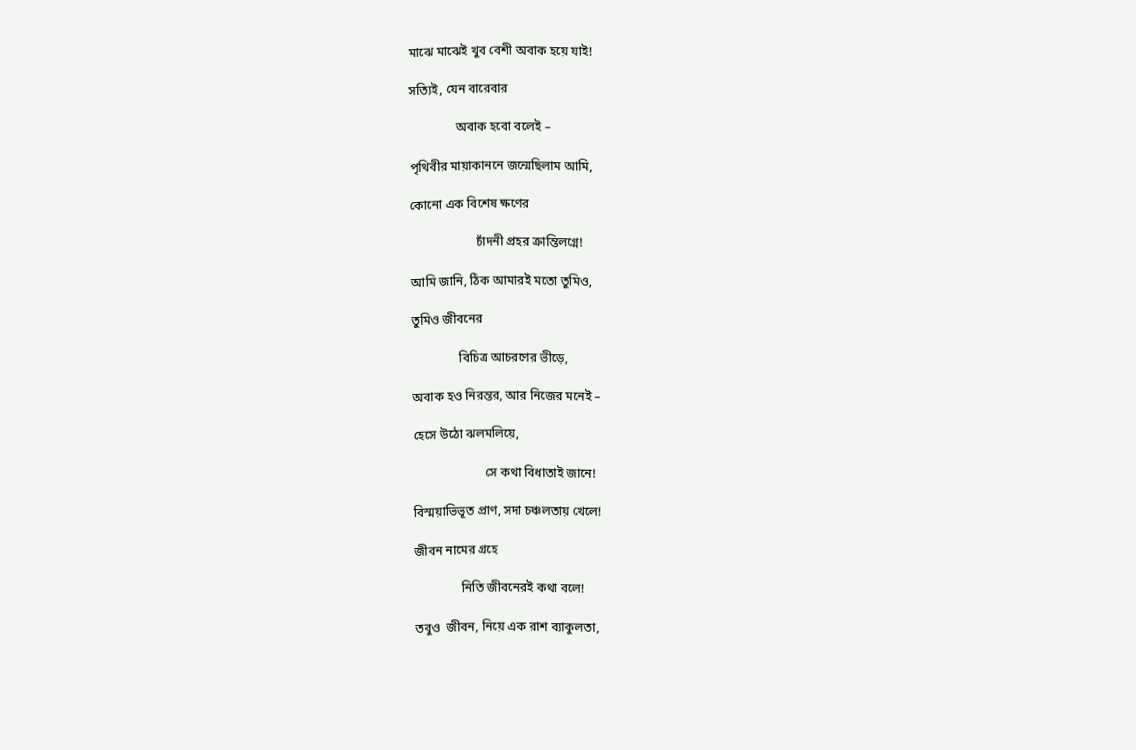মাঝে মাঝেই খুব বেশী অবাক হয়ে যাই!

সত্যিই, যেন বারেবার

               অবাক হবো বলেই –

পৃথিবীর মায়াকাননে জন্মেছিলাম আমি,

কোনো এক বিশেষ ক্ষণের

                     চাঁদনী প্রহর ক্রান্তিলগ্নে!

আমি জানি, ঠিক আমারই মতো তুমিও,

তুমিও জীবনের

               বিচিত্র আচরণের ভীড়ে,

অবাক হও নিরন্তর, আর নিজের মনেই –

হেসে উঠো ঝলমলিয়ে,

                       সে কথা বিধাতাই জানে!

বিস্ময়াভিভূত প্রাণ, সদা চঞ্চলতায় খেলে!

জীবন নামের গ্রহে

               নিতি জীবনেরই কথা বলে!

তবুও  জীবন, নিয়ে এক রাশ ব্যাকুলতা,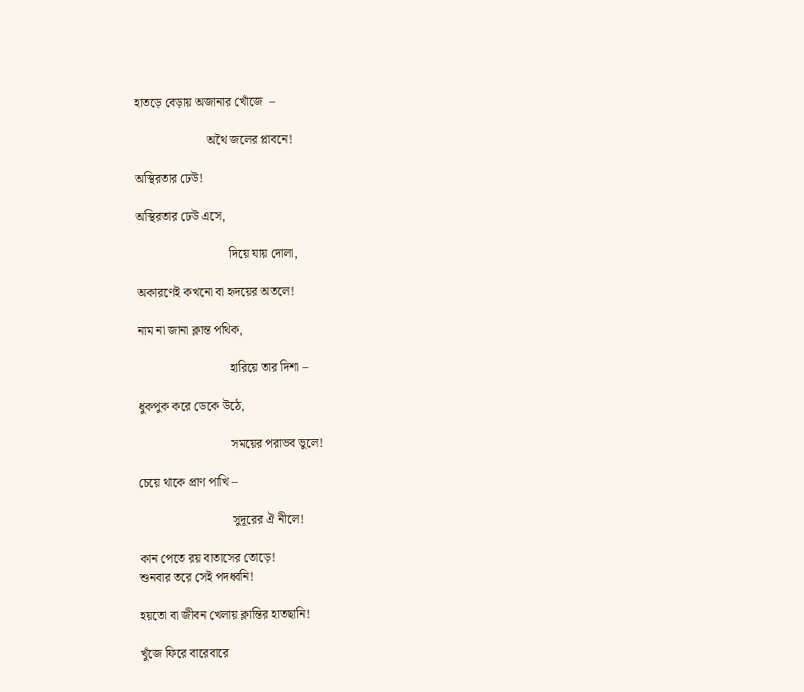হাতড়ে বেড়ায় অজানার খোঁজে  –

                       অথৈ জলের প্লাবনে!

অস্থিরতার ঢেউ!

অস্থিরতার ঢেউ এসে,

                              দিয়ে যায় দোলা,

অকারণেই কখনো বা হৃদয়ের অতলে!

নাম না জানা ক্লান্ত পথিক,

                              হারিয়ে তার দিশা –

ধুকপুক করে ডেকে উঠে,

                              সময়ের পরাভব ভুলে!

চেয়ে থাকে প্রাণ পাখি –

                              সুদূরের ঐ নীলে!

কান পেতে রয় বাতাসের তোড়ে!
শুনবার তরে সেই পদধ্বনি!

হয়তো বা জীবন খেলায় ক্লান্তির হাতছানি!

খুঁজে ফিরে বারেবারে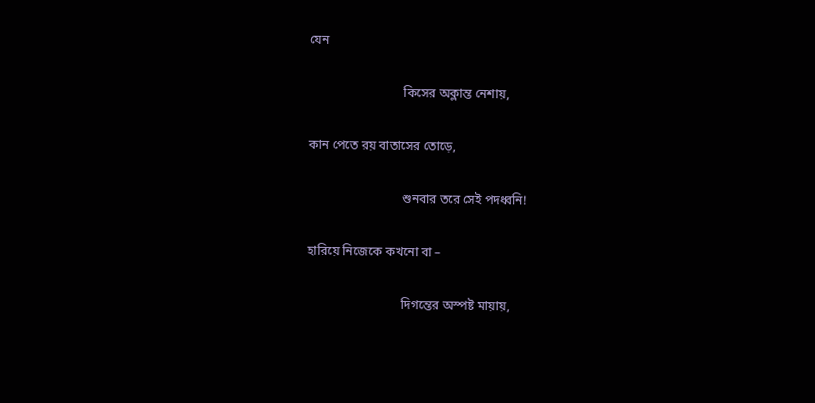যেন

                              কিসের অক্লান্ত নেশায়,

কান পেতে রয় বাতাসের তোড়ে,

                              শুনবার তরে সেই পদধ্বনি!

হারিয়ে নিজেকে কখনো বা –

                              দিগন্তের অস্পষ্ট মায়ায়,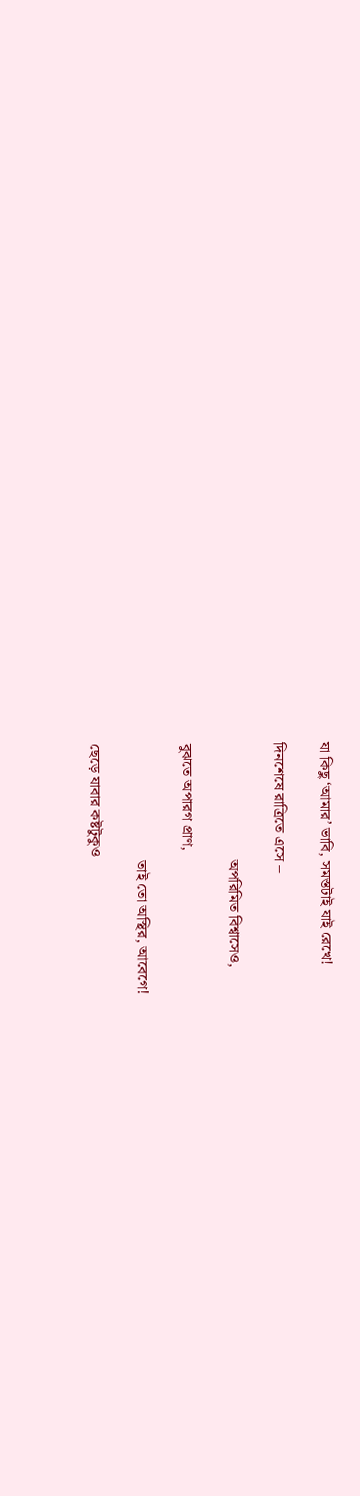যা কিছু ‘আমার’ ভাবি, সমস্তটাই যাই রেখে!

দিনশেষে রাত্রিতে এসে –

                              অপরিমিত বিশ্বাসেও,

বুঝতে অপারগ প্রাণ,

                              তাই তো অস্থির, আবেগে!

ছেড়ে যাবার কষ্টটুকুও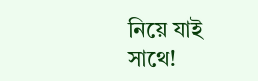নিয়ে যাই সাথে!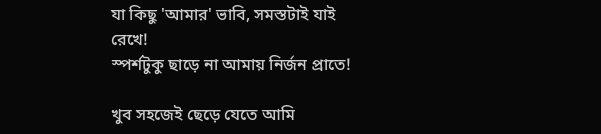যা কিছু 'আমার' ভাবি, সমস্তটাই যাই রেখে!
স্পর্শটুকু ছাড়ে না আমায় নির্জন প্রাতে!

খুব সহজেই ছেড়ে যেতে আমি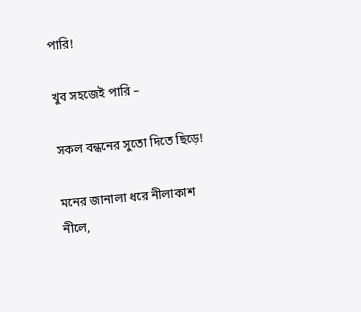পারি!

খুব সহজেই পারি –

সকল বন্ধনের সুতো দিতে ছিড়ে!

মনের জানালা ধরে নীলাকাশ নীলে,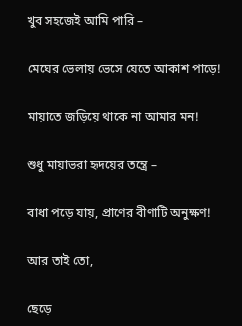খুব সহজেই আমি পারি –

মেঘের ভেলায় ভেসে যেতে আকাশ পাড়ে!

মায়াতে জড়িয়ে থাকে না আমার মন!

শুধু মায়াভরা হৃদয়ের তন্ত্রে –

বাধা পড়ে যায়, প্রাণের বীণাটি অনুক্ষণ!

আর তাই তো,

ছেড়ে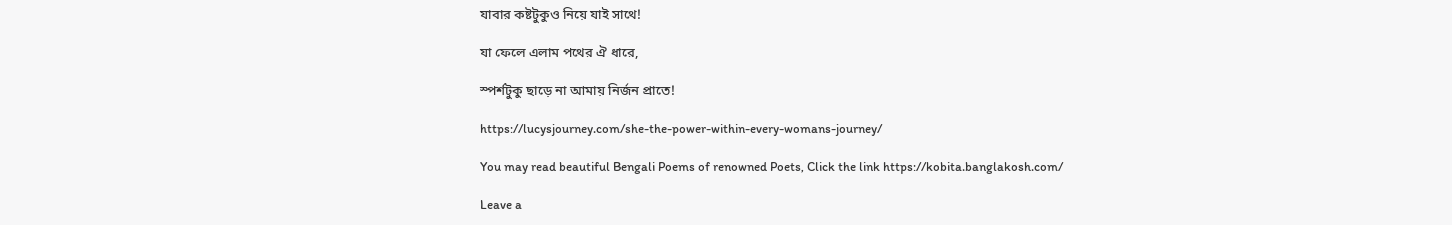যাবার কষ্টটুকুও নিয়ে যাই সাথে!

যা ফেলে এলাম পথের ঐ ধারে,

স্পর্শটুকু ছাড়ে না আমায় নির্জন প্রাতে!

https://lucysjourney.com/she-the-power-within-every-womans-journey/

You may read beautiful Bengali Poems of renowned Poets, Click the link https://kobita.banglakosh.com/

Leave a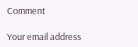Comment

Your email address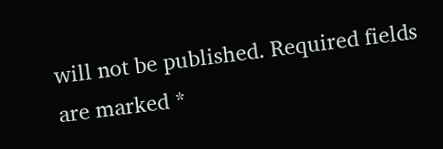will not be published. Required fields are marked *